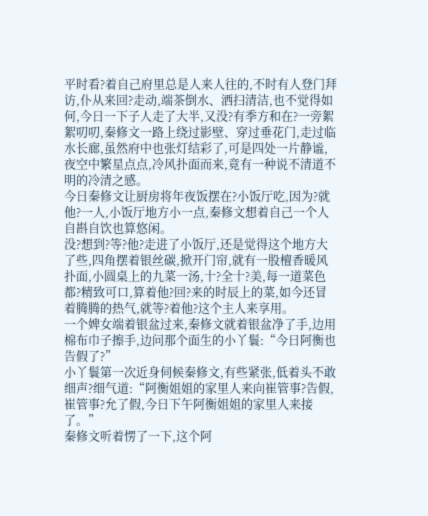平时看?着自己府里总是人来人往的,不时有人登门拜访,仆从来回?走动,端茶倒水、洒扫清洁,也不觉得如何,今日一下子人走了大半,又没?有季方和在?一旁絮絮叨叨,秦修文一路上绕过影壁、穿过垂花门,走过临水长廊,虽然府中也张灯结彩了,可是四处一片静谧,夜空中繁星点点,冷风扑面而来,竟有一种说不清道不明的冷清之感。
今日秦修文让厨房将年夜饭摆在?小饭厅吃,因为?就他?一人,小饭厅地方小一点,秦修文想着自己一个人自斟自饮也算悠闲。
没?想到?等?他?走进了小饭厅,还是觉得这个地方大了些,四角摆着银丝碳,掀开门帘,就有一股檀香暖风扑面,小圆桌上的九菜一汤,十?全十?美,每一道菜色都?精致可口,算着他?回?来的时辰上的菜,如今还冒着腾腾的热气,就等?着他?这个主人来享用。
一个婢女端着银盆过来,秦修文就着银盆净了手,边用棉布巾子擦手,边问那个面生的小丫鬟:“今日阿衡也告假了?”
小丫鬟第一次近身伺候秦修文,有些紧张,低着头不敢细声?细气道:“阿衡姐姐的家里人来向崔管事?告假,崔管事?允了假,今日下午阿衡姐姐的家里人来接了。”
秦修文听着愣了一下,这个阿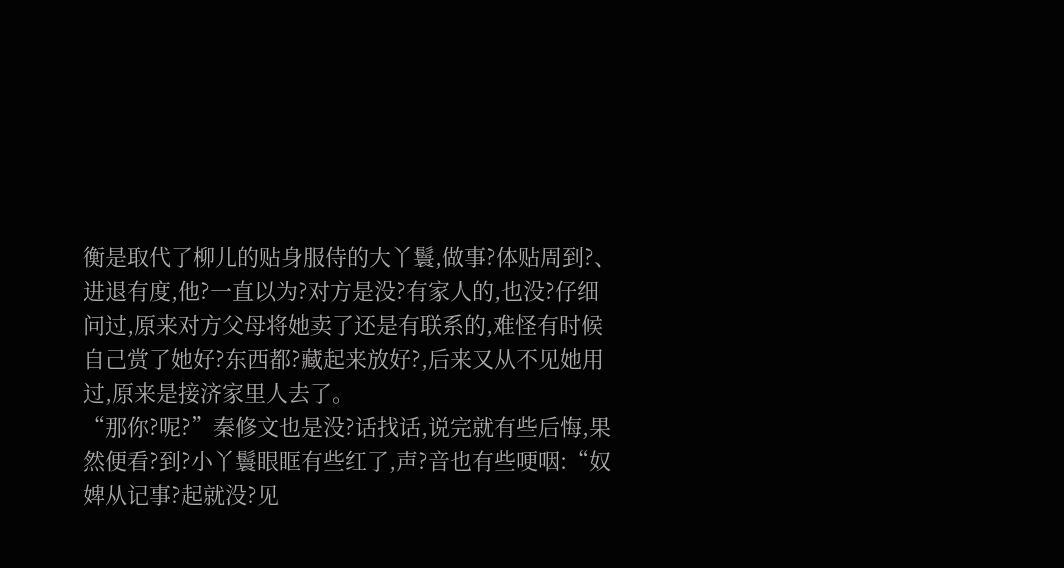衡是取代了柳儿的贴身服侍的大丫鬟,做事?体贴周到?、进退有度,他?一直以为?对方是没?有家人的,也没?仔细问过,原来对方父母将她卖了还是有联系的,难怪有时候自己赏了她好?东西都?藏起来放好?,后来又从不见她用过,原来是接济家里人去了。
“那你?呢?”秦修文也是没?话找话,说完就有些后悔,果然便看?到?小丫鬟眼眶有些红了,声?音也有些哽咽:“奴婢从记事?起就没?见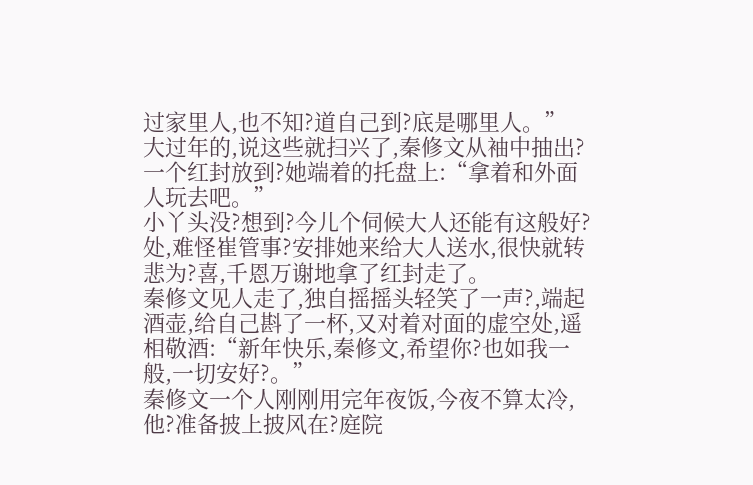过家里人,也不知?道自己到?底是哪里人。”
大过年的,说这些就扫兴了,秦修文从袖中抽出?一个红封放到?她端着的托盘上:“拿着和外面人玩去吧。”
小丫头没?想到?今儿个伺候大人还能有这般好?处,难怪崔管事?安排她来给大人送水,很快就转悲为?喜,千恩万谢地拿了红封走了。
秦修文见人走了,独自摇摇头轻笑了一声?,端起酒壶,给自己斟了一杯,又对着对面的虚空处,遥相敬酒:“新年快乐,秦修文,希望你?也如我一般,一切安好?。”
秦修文一个人刚刚用完年夜饭,今夜不算太冷,他?准备披上披风在?庭院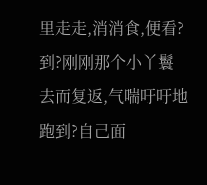里走走,消消食,便看?到?刚刚那个小丫鬟去而复返,气喘吁吁地跑到?自己面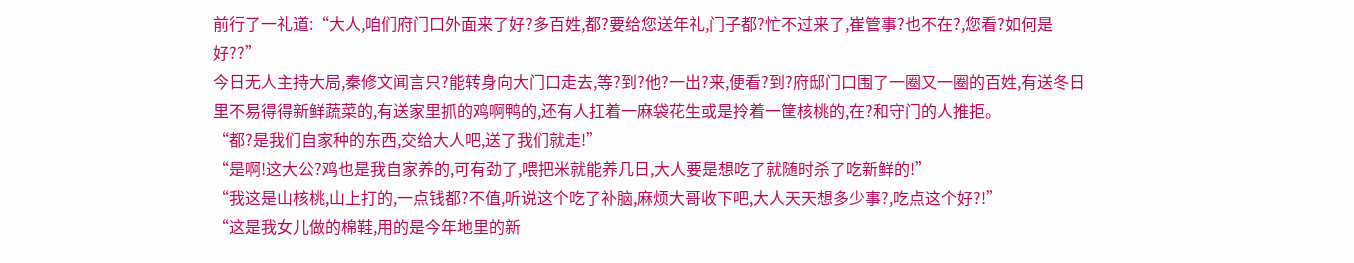前行了一礼道:“大人,咱们府门口外面来了好?多百姓,都?要给您送年礼,门子都?忙不过来了,崔管事?也不在?,您看?如何是好??”
今日无人主持大局,秦修文闻言只?能转身向大门口走去,等?到?他?一出?来,便看?到?府邸门口围了一圈又一圈的百姓,有送冬日里不易得得新鲜蔬菜的,有送家里抓的鸡啊鸭的,还有人扛着一麻袋花生或是拎着一筐核桃的,在?和守门的人推拒。
“都?是我们自家种的东西,交给大人吧,送了我们就走!”
“是啊!这大公?鸡也是我自家养的,可有劲了,喂把米就能养几日,大人要是想吃了就随时杀了吃新鲜的!”
“我这是山核桃,山上打的,一点钱都?不值,听说这个吃了补脑,麻烦大哥收下吧,大人天天想多少事?,吃点这个好?!”
“这是我女儿做的棉鞋,用的是今年地里的新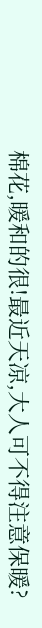棉花,暖和的很!最近天凉,大人可不得注意保暖?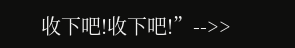收下吧!收下吧!”-->>